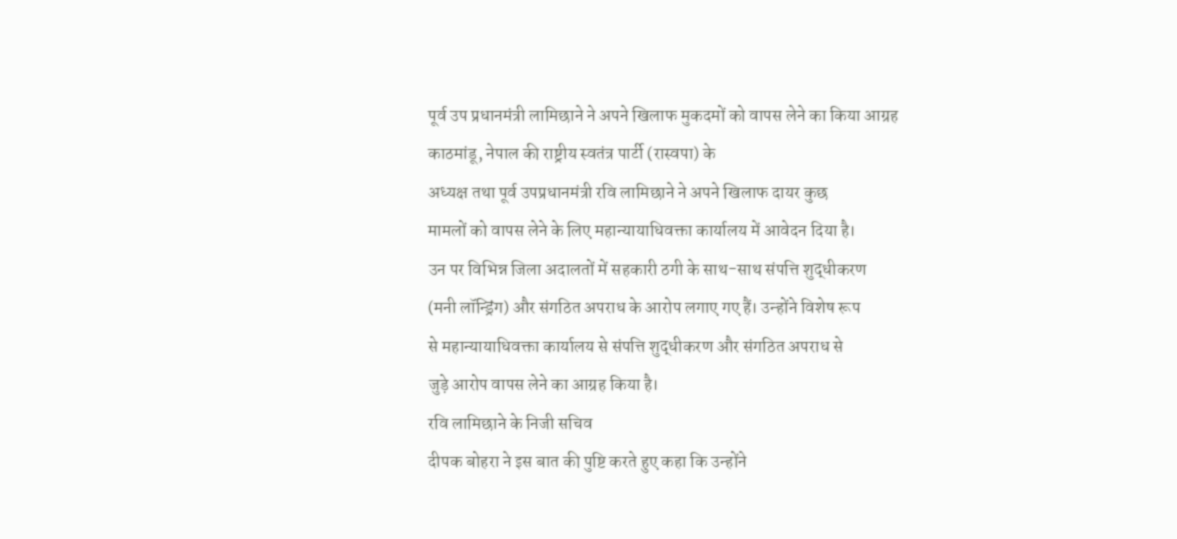पूर्व उप प्रधानमंत्री लामिछाने ने अपने खिलाफ मुकदमों को वापस लेने का किया आग्रह
काठमांडू, नेपाल की राष्ट्रीय स्वतंत्र पार्टी (रास्वपा) के
अध्यक्ष तथा पूर्व उपप्रधानमंत्री रवि लामिछाने ने अपने खिलाफ दायर कुछ
मामलों को वापस लेने के लिए महान्यायाधिवक्ता कार्यालय में आवेदन दिया है।
उन पर विभिन्न जिला अदालतों में सहकारी ठगी के साथ-साथ संपत्ति शुद्धीकरण
(मनी लॉन्ड्रिंग) और संगठित अपराध के आरोप लगाए गए हैं। उन्होंने विशेष रूप
से महान्यायाधिवक्ता कार्यालय से संपत्ति शुद्धीकरण और संगठित अपराध से
जुड़े आरोप वापस लेने का आग्रह किया है।
रवि लामिछाने के निजी सचिव
दीपक बोहरा ने इस बात की पुष्टि करते हुए कहा कि उन्होंने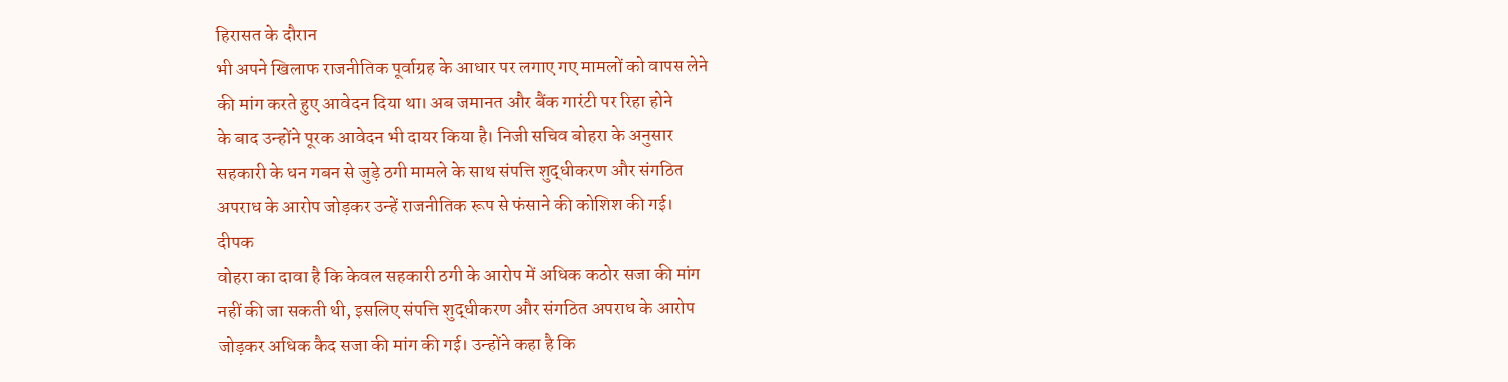हिरासत के दौरान
भी अपने खिलाफ राजनीतिक पूर्वाग्रह के आधार पर लगाए गए मामलों को वापस लेने
की मांग करते हुए आवेदन दिया था। अब जमानत और बैंक गारंटी पर रिहा होने
के बाद उन्होंने पूरक आवेदन भी दायर किया है। निजी सचिव बोहरा के अनुसार
सहकारी के धन गबन से जुड़े ठगी मामले के साथ संपत्ति शुद्धीकरण और संगठित
अपराध के आरोप जोड़कर उन्हें राजनीतिक रूप से फंसाने की कोशिश की गई।
दीपक
वोहरा का दावा है कि केवल सहकारी ठगी के आरोप में अधिक कठोर सजा की मांग
नहीं की जा सकती थी, इसलिए संपत्ति शुद्धीकरण और संगठित अपराध के आरोप
जोड़कर अधिक कैद सजा की मांग की गई। उन्होंने कहा है कि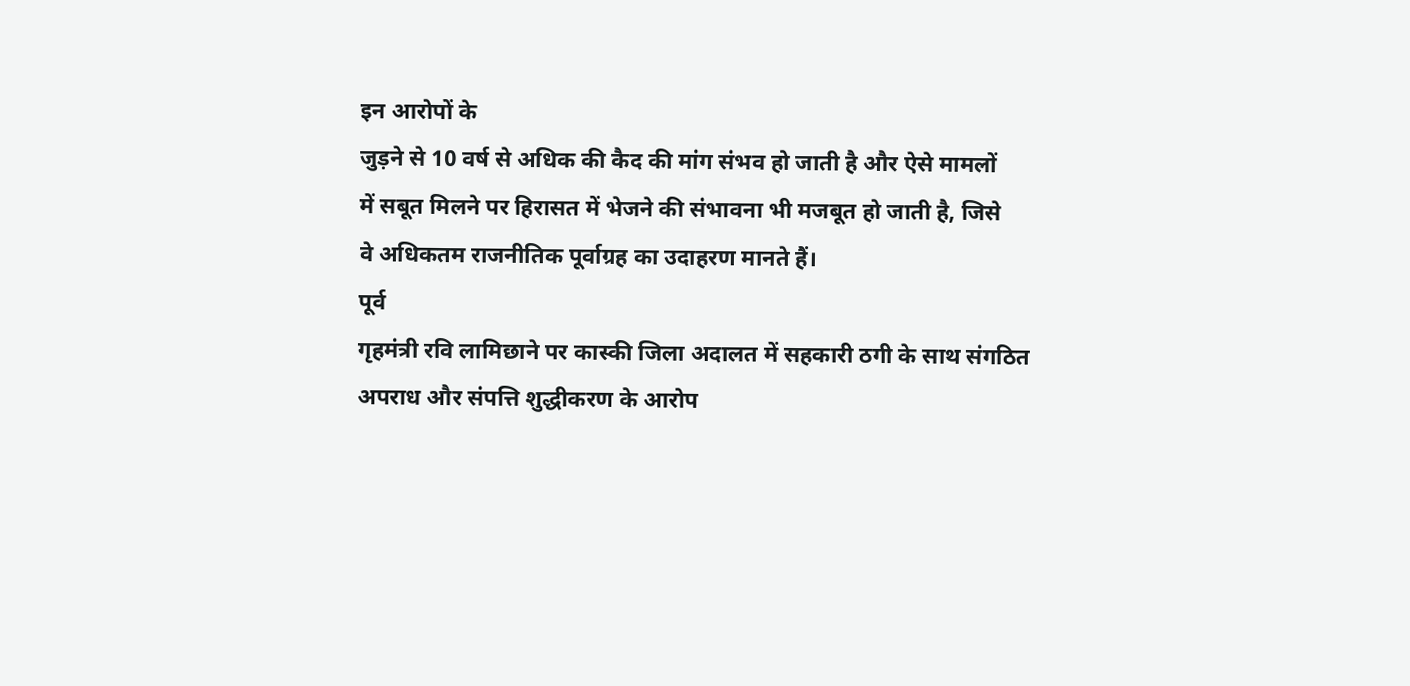इन आरोपों के
जुड़ने से 10 वर्ष से अधिक की कैद की मांग संभव हो जाती है और ऐसे मामलों
में सबूत मिलने पर हिरासत में भेजने की संभावना भी मजबूत हो जाती है, जिसे
वे अधिकतम राजनीतिक पूर्वाग्रह का उदाहरण मानते हैं।
पूर्व
गृहमंत्री रवि लामिछाने पर कास्की जिला अदालत में सहकारी ठगी के साथ संगठित
अपराध और संपत्ति शुद्धीकरण के आरोप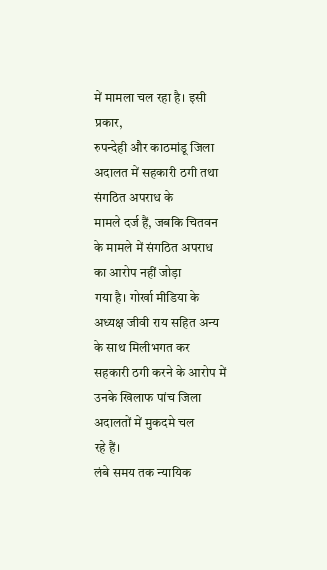में मामला चल रहा है। इसी प्रकार,
रुपन्देही और काठमांडू जिला अदालत में सहकारी ठगी तथा संगठित अपराध के
मामले दर्ज हैं, जबकि चितवन के मामले में संगठित अपराध का आरोप नहीं जोड़ा
गया है। गोर्खा मीडिया के अध्यक्ष जीवी राय सहित अन्य के साथ मिलीभगत कर
सहकारी ठगी करने के आरोप में उनके खिलाफ पांच जिला अदालतों में मुकदमे चल
रहे हैं।
लंबे समय तक न्यायिक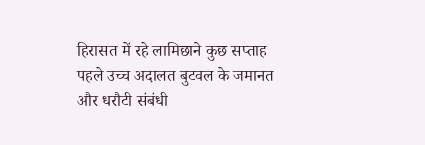हिरासत में रहे लामिछाने कुछ सप्ताह
पहले उच्च अदालत बुटवल के जमानत और धरौटी संबंधी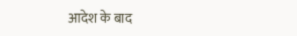आदेश के बाद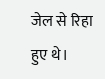जेल से रिहा
हुए थे।